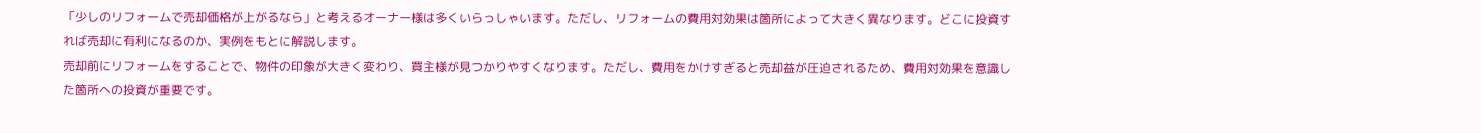「少しのリフォームで売却価格が上がるなら」と考えるオーナー様は多くいらっしゃいます。ただし、リフォームの費用対効果は箇所によって大きく異なります。どこに投資すれば売却に有利になるのか、実例をもとに解説します。
売却前にリフォームをすることで、物件の印象が大きく変わり、買主様が見つかりやすくなります。ただし、費用をかけすぎると売却益が圧迫されるため、費用対効果を意識した箇所への投資が重要です。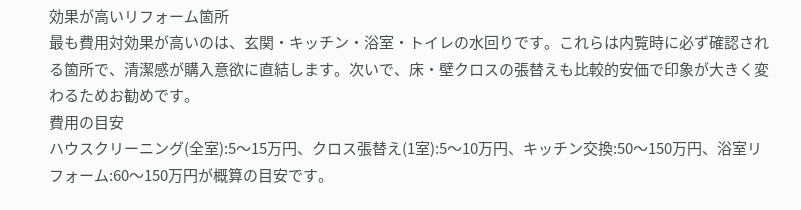効果が高いリフォーム箇所
最も費用対効果が高いのは、玄関・キッチン・浴室・トイレの水回りです。これらは内覧時に必ず確認される箇所で、清潔感が購入意欲に直結します。次いで、床・壁クロスの張替えも比較的安価で印象が大きく変わるためお勧めです。
費用の目安
ハウスクリーニング(全室):5〜15万円、クロス張替え(1室):5〜10万円、キッチン交換:50〜150万円、浴室リフォーム:60〜150万円が概算の目安です。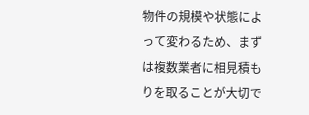物件の規模や状態によって変わるため、まずは複数業者に相見積もりを取ることが大切で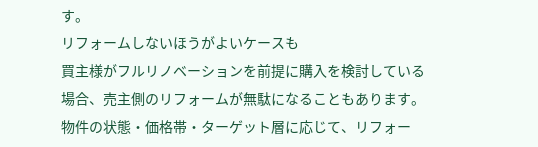す。
リフォームしないほうがよいケースも
買主様がフルリノベーションを前提に購入を検討している場合、売主側のリフォームが無駄になることもあります。物件の状態・価格帯・ターゲット層に応じて、リフォー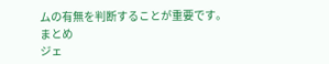ムの有無を判断することが重要です。
まとめ
ジェ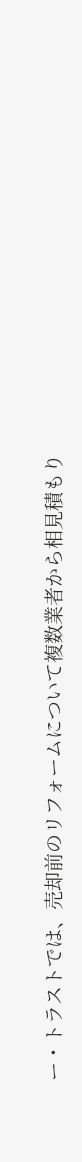ー・トラストでは、売却前のリフォームについて複数業者から相見積もり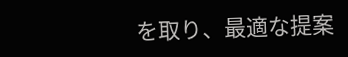を取り、最適な提案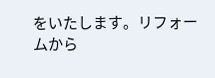をいたします。リフォームから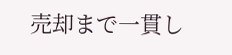売却まで一貫し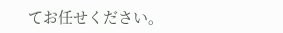てお任せください。